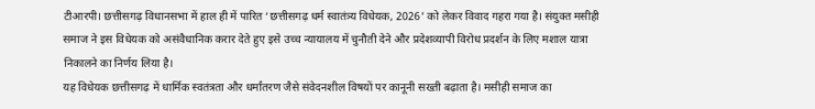टीआरपी। छत्तीसगढ़ विधानसभा में हाल ही में पारित ‘छत्तीसगढ़ धर्म स्वातंत्र्य विधेयक, 2026’ को लेकर विवाद गहरा गया है। संयुक्त मसीही समाज ने इस विधेयक को असंवैधानिक करार देते हुए इसे उच्च न्यायालय में चुनौती देने और प्रदेशव्यापी विरोध प्रदर्शन के लिए मशाल यात्रा निकालने का निर्णय लिया है।
यह विधेयक छत्तीसगढ़ में धार्मिक स्वतंत्रता और धर्मांतरण जैसे संवेदनशील विषयों पर कानूनी सख्ती बढ़ाता है। मसीही समाज का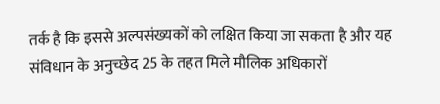तर्क है कि इससे अल्पसंख्यकों को लक्षित किया जा सकता है और यह संविधान के अनुच्छेद 25 के तहत मिले मौलिक अधिकारों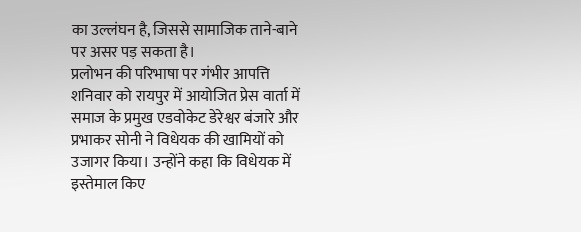का उल्लंघन है, जिससे सामाजिक ताने-बाने पर असर पड़ सकता है।
प्रलोभन की परिभाषा पर गंभीर आपत्ति
शनिवार को रायपुर में आयोजित प्रेस वार्ता में समाज के प्रमुख एडवोकेट डेरेश्वर बंजारे और प्रभाकर सोनी ने विधेयक की खामियों को उजागर किया। उन्होंने कहा कि विधेयक में इस्तेमाल किए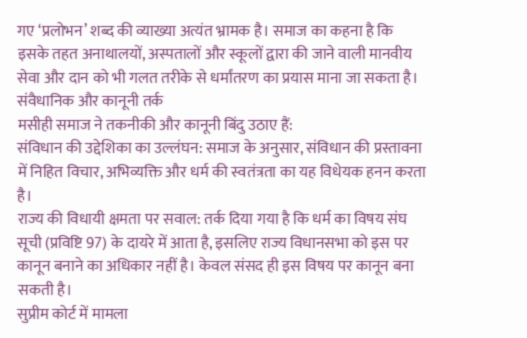गए ‘प्रलोभन’ शब्द की व्याख्या अत्यंत भ्रामक है। समाज का कहना है कि इसके तहत अनाथालयों, अस्पतालों और स्कूलों द्वारा की जाने वाली मानवीय सेवा और दान को भी गलत तरीके से धर्मांतरण का प्रयास माना जा सकता है।
संवैधानिक और कानूनी तर्क
मसीही समाज ने तकनीकी और कानूनी बिंदु उठाए हैं:
संविधान की उद्देशिका का उल्लंघन: समाज के अनुसार, संविधान की प्रस्तावना में निहित विचार, अभिव्यक्ति और धर्म की स्वतंत्रता का यह विधेयक हनन करता है।
राज्य की विधायी क्षमता पर सवाल: तर्क दिया गया है कि धर्म का विषय संघ सूची (प्रविष्टि 97) के दायरे में आता है, इसलिए राज्य विधानसभा को इस पर कानून बनाने का अधिकार नहीं है। केवल संसद ही इस विषय पर कानून बना सकती है।
सुप्रीम कोर्ट में मामला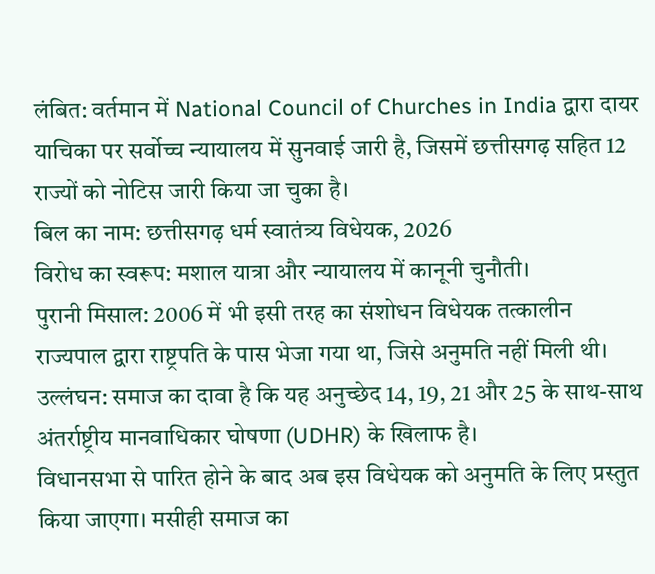लंबित: वर्तमान में National Council of Churches in India द्वारा दायर याचिका पर सर्वोच्च न्यायालय में सुनवाई जारी है, जिसमें छत्तीसगढ़ सहित 12 राज्यों को नोटिस जारी किया जा चुका है।
बिल का नाम: छत्तीसगढ़ धर्म स्वातंत्र्य विधेयक, 2026
विरोध का स्वरूप: मशाल यात्रा और न्यायालय में कानूनी चुनौती।
पुरानी मिसाल: 2006 में भी इसी तरह का संशोधन विधेयक तत्कालीन राज्यपाल द्वारा राष्ट्रपति के पास भेजा गया था, जिसे अनुमति नहीं मिली थी।
उल्लंघन: समाज का दावा है कि यह अनुच्छेद 14, 19, 21 और 25 के साथ-साथ अंतर्राष्ट्रीय मानवाधिकार घोषणा (UDHR) के खिलाफ है।
विधानसभा से पारित होने के बाद अब इस विधेयक को अनुमति के लिए प्रस्तुत किया जाएगा। मसीही समाज का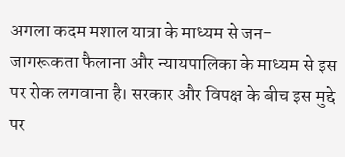अगला कदम मशाल यात्रा के माध्यम से जन-जागरूकता फैलाना और न्यायपालिका के माध्यम से इस पर रोक लगवाना है। सरकार और विपक्ष के बीच इस मुद्दे पर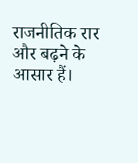राजनीतिक रार और बढ़ने के आसार हैं।